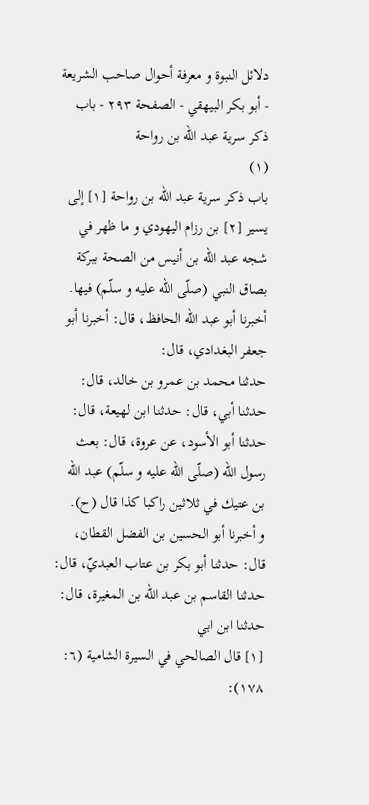دلائل النبوة و معرفة أحوال صاحب الشريعة - أبو بكر البيهقي - الصفحة ٢٩٣ - باب ذكر سرية عبد اللّه بن رواحة
(١)
باب ذكر سرية عبد اللّه بن رواحة [١] إلى يسير [٢] بن رزام اليهودي و ما ظهر في شجه عبد اللّه بن أنيس من الصحة ببركة بصاق النبي (صلّى اللّه عليه و سلّم) فيها.
أخبرنا أبو عبد اللّه الحافظ، قال: أخبرنا أبو جعفر البغدادي، قال:
حدثنا محمد بن عمرو بن خالد، قال: حدثنا أبي، قال: حدثنا ابن لهيعة، قال: حدثنا أبو الأسود، عن عروة، قال: بعث رسول اللّه (صلّى اللّه عليه و سلّم) عبد اللّه بن عتيك في ثلاثين راكبا كذا قال (ح).
و أخبرنا أبو الحسين بن الفضل القطان، قال: حدثنا أبو بكر بن عتاب العبديّ، قال: حدثنا القاسم بن عبد اللّه بن المغيرة، قال: حدثنا ابن ابي
[١] قال الصالحي في السيرة الشامية (٦: ١٧٨):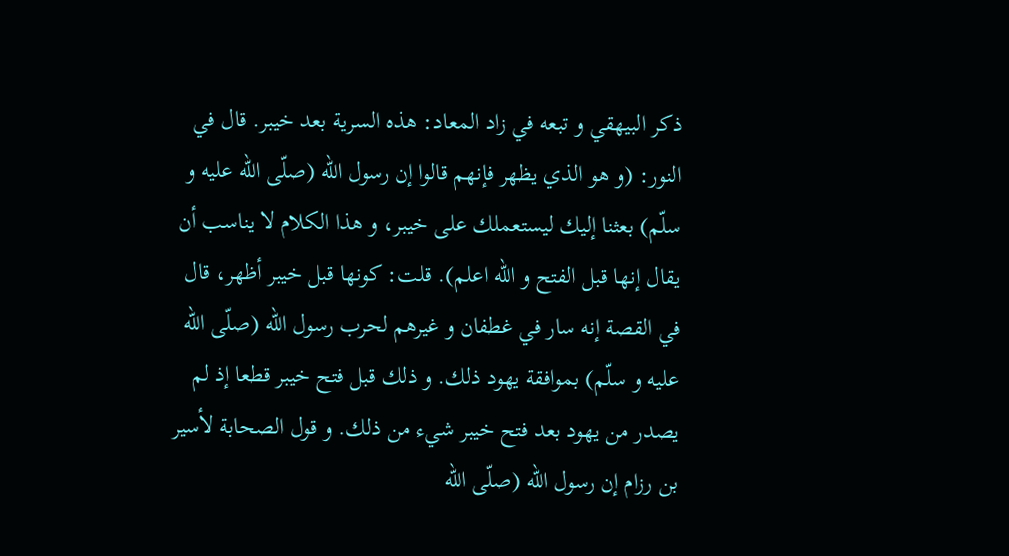ذكر البيهقي و تبعه في زاد المعاد: هذه السرية بعد خيبر. قال في النور: (و هو الذي يظهر فإنهم قالوا إن رسول اللّه (صلّى اللّه عليه و سلّم) بعثنا إليك ليستعملك على خيبر، و هذا الكلام لا يناسب أن يقال إنها قبل الفتح و اللّه اعلم). قلت: كونها قبل خيبر أظهر، قال في القصة إنه سار في غطفان و غيرهم لحرب رسول اللّه (صلّى اللّه عليه و سلّم) بموافقة يهود ذلك. و ذلك قبل فتح خيبر قطعا إذ لم يصدر من يهود بعد فتح خيبر شيء من ذلك. و قول الصحابة لأسير بن رزام إن رسول اللّه (صلّى اللّه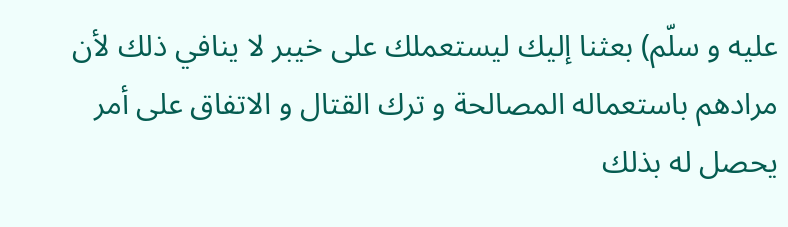عليه و سلّم) بعثنا إليك ليستعملك على خيبر لا ينافي ذلك لأن مرادهم باستعماله المصالحة و ترك القتال و الاتفاق على أمر يحصل له بذلك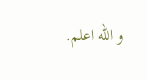و اللّه اعلم.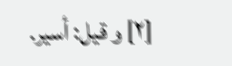[٢] و قيل: أسير.